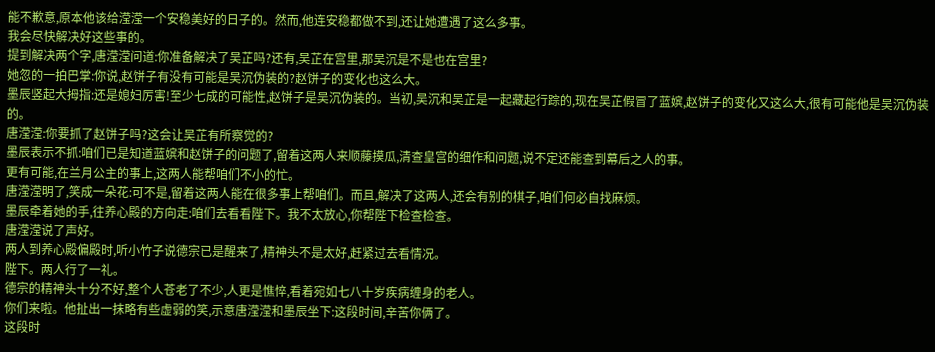能不歉意,原本他该给滢滢一个安稳美好的日子的。然而,他连安稳都做不到,还让她遭遇了这么多事。
我会尽快解决好这些事的。
提到解决两个字,唐滢滢问道:你准备解决了吴芷吗?还有,吴芷在宫里,那吴沉是不是也在宫里?
她忽的一拍巴掌:你说,赵饼子有没有可能是吴沉伪装的?赵饼子的变化也这么大。
墨辰竖起大拇指:还是媳妇厉害!至少七成的可能性,赵饼子是吴沉伪装的。当初,吴沉和吴芷是一起藏起行踪的,现在吴芷假冒了蓝嫔,赵饼子的变化又这么大,很有可能他是吴沉伪装的。
唐滢滢:你要抓了赵饼子吗?这会让吴芷有所察觉的?
墨辰表示不抓:咱们已是知道蓝嫔和赵饼子的问题了,留着这两人来顺藤摸瓜,清查皇宫的细作和问题,说不定还能查到幕后之人的事。
更有可能,在兰月公主的事上,这两人能帮咱们不小的忙。
唐滢滢明了,笑成一朵花:可不是,留着这两人能在很多事上帮咱们。而且,解决了这两人,还会有别的棋子,咱们何必自找麻烦。
墨辰牵着她的手,往养心殿的方向走:咱们去看看陛下。我不太放心,你帮陛下检查检查。
唐滢滢说了声好。
两人到养心殿偏殿时,听小竹子说德宗已是醒来了,精神头不是太好,赶紧过去看情况。
陛下。两人行了一礼。
德宗的精神头十分不好,整个人苍老了不少,人更是憔悴,看着宛如七八十岁疾病缠身的老人。
你们来啦。他扯出一抹略有些虚弱的笑,示意唐滢滢和墨辰坐下:这段时间,辛苦你俩了。
这段时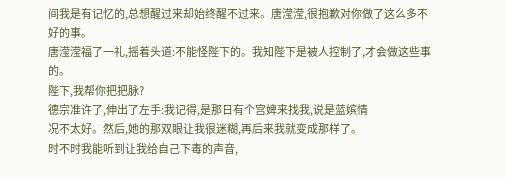间我是有记忆的,总想醒过来却始终醒不过来。唐滢滢,很抱歉对你做了这么多不好的事。
唐滢滢福了一礼,摇着头道:不能怪陛下的。我知陛下是被人控制了,才会做这些事的。
陛下,我帮你把把脉?
德宗准许了,伸出了左手:我记得,是那日有个宫婢来找我,说是蓝嫔情
况不太好。然后,她的那双眼让我很迷糊,再后来我就变成那样了。
时不时我能听到让我给自己下毒的声音,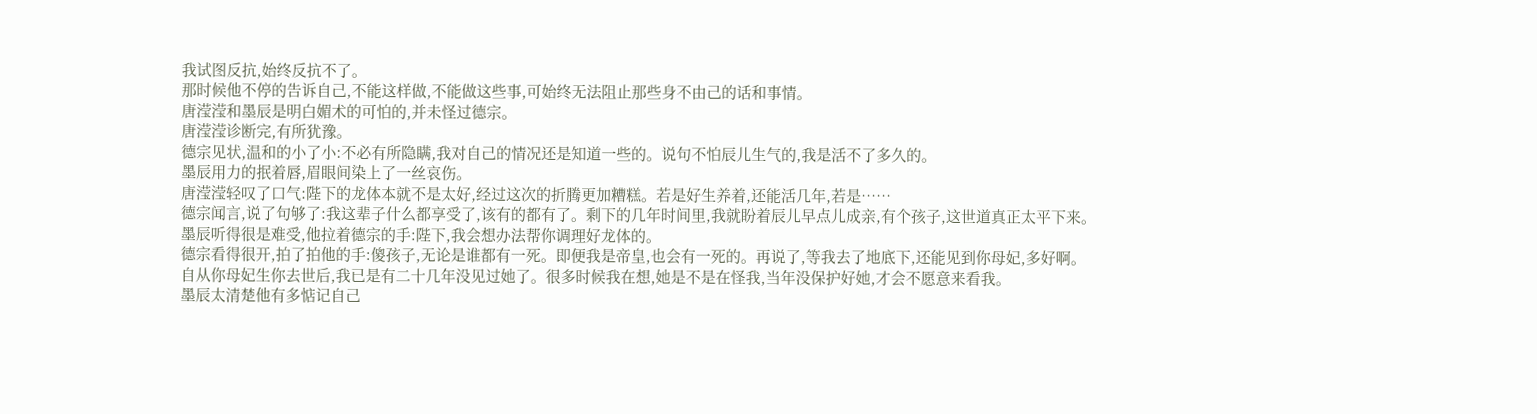我试图反抗,始终反抗不了。
那时候他不停的告诉自己,不能这样做,不能做这些事,可始终无法阻止那些身不由己的话和事情。
唐滢滢和墨辰是明白媚术的可怕的,并未怪过德宗。
唐滢滢诊断完,有所犹豫。
德宗见状,温和的小了小:不必有所隐瞒,我对自己的情况还是知道一些的。说句不怕辰儿生气的,我是活不了多久的。
墨辰用力的抿着唇,眉眼间染上了一丝哀伤。
唐滢滢轻叹了口气:陛下的龙体本就不是太好,经过这次的折腾更加糟糕。若是好生养着,还能活几年,若是……
德宗闻言,说了句够了:我这辈子什么都享受了,该有的都有了。剩下的几年时间里,我就盼着辰儿早点儿成亲,有个孩子,这世道真正太平下来。
墨辰听得很是难受,他拉着德宗的手:陛下,我会想办法帮你调理好龙体的。
德宗看得很开,拍了拍他的手:傻孩子,无论是谁都有一死。即便我是帝皇,也会有一死的。再说了,等我去了地底下,还能见到你母妃,多好啊。
自从你母妃生你去世后,我已是有二十几年没见过她了。很多时候我在想,她是不是在怪我,当年没保护好她,才会不愿意来看我。
墨辰太清楚他有多惦记自己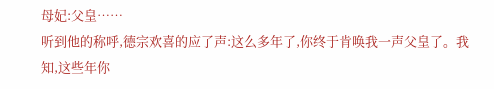母妃:父皇……
听到他的称呼,德宗欢喜的应了声:这么多年了,你终于肯唤我一声父皇了。我知,这些年你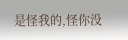是怪我的,怪你没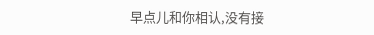早点儿和你相认,没有接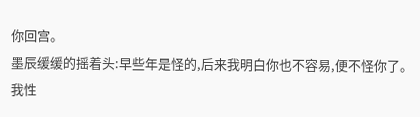你回宫。
墨辰缓缓的摇着头:早些年是怪的,后来我明白你也不容易,便不怪你了。我性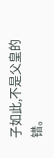子如此,不是父皇的错。